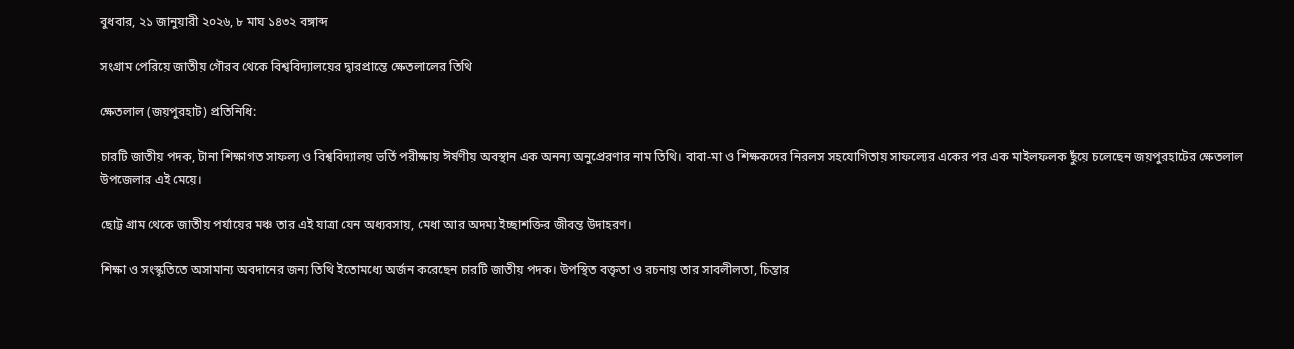বুধবার, ২১ জানুয়ারী ২০২৬, ৮ মাঘ ১৪৩২ বঙ্গাব্দ

সংগ্রাম পেরিয়ে জাতীয় গৌরব থেকে বিশ্ববিদ্যালয়ের দ্বারপ্রান্তে ক্ষেতলালের তিথি

ক্ষেতলাল (জয়পুরহাট) প্রতিনিধি:

চারটি জাতীয় পদক, টানা শিক্ষাগত সাফল্য ও বিশ্ববিদ্যালয় ভর্তি পরীক্ষায় ঈর্ষণীয় অবস্থান এক অনন্য অনুপ্রেরণার নাম তিথি। বাবা-মা ও শিক্ষকদের নিরলস সহযোগিতায় সাফল্যের একের পর এক মাইলফলক ছুঁয়ে চলেছেন জয়পুরহাটের ক্ষেতলাল উপজেলার এই মেয়ে।

ছোট্ট গ্রাম থেকে জাতীয় পর্যায়ের মঞ্চ তার এই যাত্রা যেন অধ্যবসায়, মেধা আর অদম্য ইচ্ছাশক্তির জীবন্ত উদাহরণ।

শিক্ষা ও সংস্কৃতিতে অসামান্য অবদানের জন্য তিথি ইতোমধ্যে অর্জন করেছেন চারটি জাতীয় পদক। উপস্থিত বক্তৃতা ও রচনায় তার সাবলীলতা, চিন্তার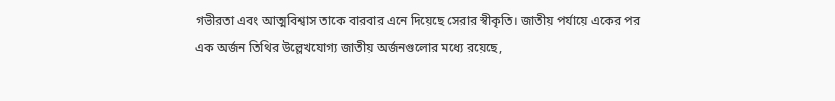গভীরতা এবং আত্মবিশ্বাস তাকে বারবার এনে দিয়েছে সেরার স্বীকৃতি। জাতীয় পর্যায়ে একের পর এক অর্জন তিথির উল্লেখযোগ্য জাতীয় অর্জনগুলোর মধ্যে রয়েছে,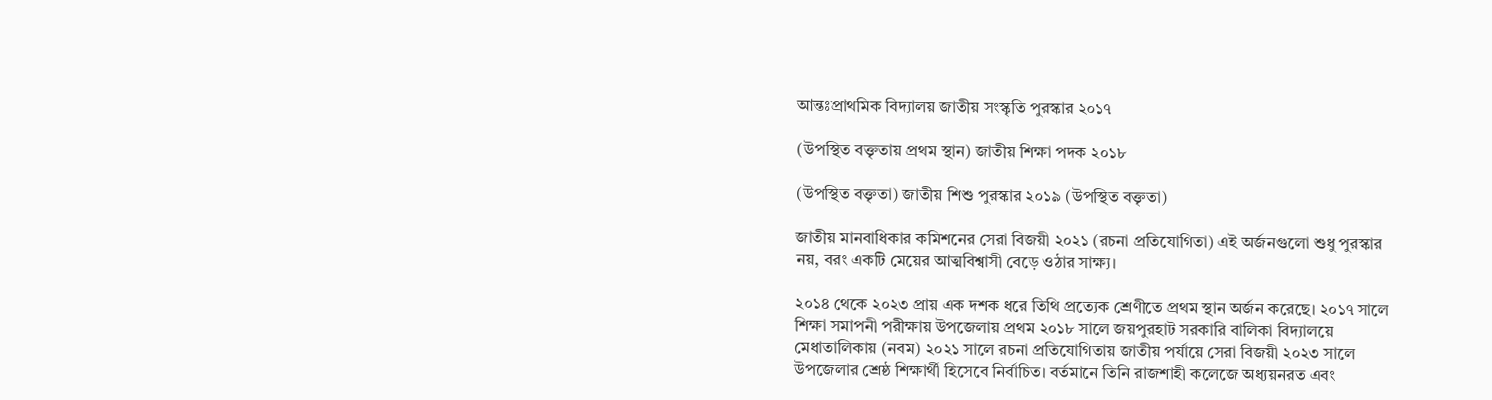আন্তঃপ্রাথমিক বিদ্যালয় জাতীয় সংস্কৃতি পুরস্কার ২০১৭

(উপস্থিত বক্তৃতায় প্রথম স্থান) জাতীয় শিক্ষা পদক ২০১৮

(উপস্থিত বক্তৃতা) জাতীয় শিশু পুরস্কার ২০১৯ (উপস্থিত বক্তৃতা)

জাতীয় মানবাধিকার কমিশনের সেরা বিজয়ী ২০২১ (রচনা প্রতিযোগিতা) এই অর্জনগুলো শুধু পুরস্কার নয়, বরং একটি মেয়ের আত্মবিশ্বাসী বেড়ে ওঠার সাক্ষ্য।

২০১৪ থেকে ২০২৩ প্রায় এক দশক ধরে তিথি প্রত্যেক শ্রেণীতে প্রথম স্থান অর্জন করেছে। ২০১৭ সালে শিক্ষা সমাপনী পরীক্ষায় উপজেলায় প্রথম ২০১৮ সালে জয়পুরহাট সরকারি বালিকা বিদ্যালয়ে মেধাতালিকায় (নবম) ২০২১ সালে রচনা প্রতিযোগিতায় জাতীয় পর্যায়ে সেরা বিজয়ী ২০২৩ সালে উপজেলার শ্রেষ্ঠ শিক্ষার্থী হিসেবে নির্বাচিত। বর্তমানে তিনি রাজশাহী কলেজে অধ্যয়নরত এবং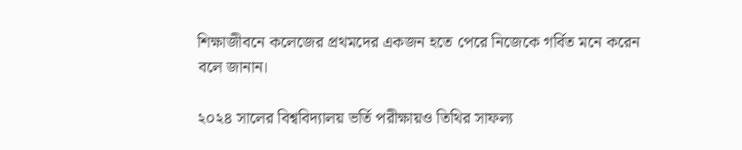শিক্ষাজীবনে কলেজের প্রথমদের একজন হতে পেরে নিজেকে গর্বিত মনে করেন বলে জানান।

২০২৪ সালের বিশ্ববিদ্যালয় ভর্তি পরীক্ষায়ও তিথির সাফল্য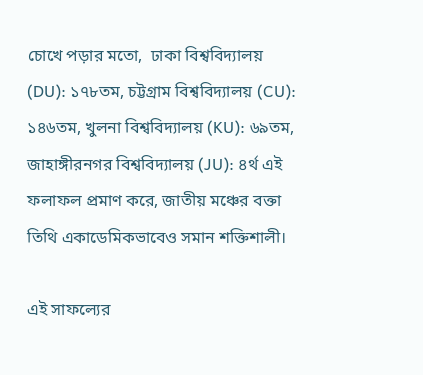চোখে পড়ার মতো,  ঢাকা বিশ্ববিদ্যালয় (DU): ১৭৮তম, চট্টগ্রাম বিশ্ববিদ্যালয় (CU): ১৪৬তম, খুলনা বিশ্ববিদ্যালয় (KU): ৬৯তম, জাহাঙ্গীরনগর বিশ্ববিদ্যালয় (JU): ৪র্থ এই ফলাফল প্রমাণ করে, জাতীয় মঞ্চের বক্তা তিথি একাডেমিকভাবেও সমান শক্তিশালী।

এই সাফল্যের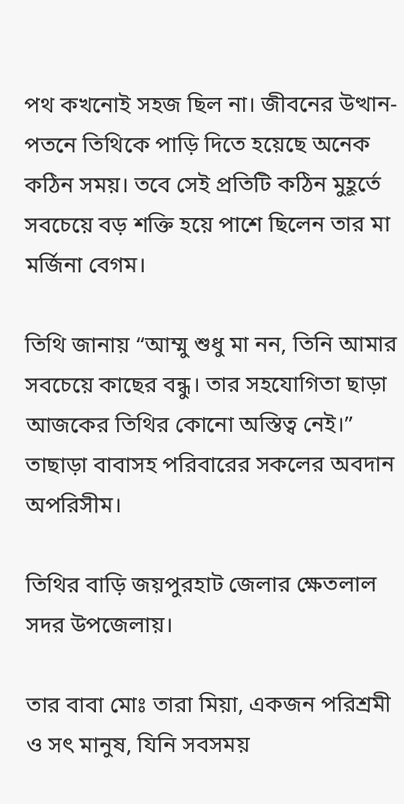পথ কখনোই সহজ ছিল না। জীবনের উত্থান-পতনে তিথিকে পাড়ি দিতে হয়েছে অনেক কঠিন সময়। তবে সেই প্রতিটি কঠিন মুহূর্তে সবচেয়ে বড় শক্তি হয়ে পাশে ছিলেন তার মা মর্জিনা বেগম।

তিথি জানায় “আম্মু শুধু মা নন, তিনি আমার সবচেয়ে কাছের বন্ধু। তার সহযোগিতা ছাড়া আজকের তিথির কোনো অস্তিত্ব নেই।” তাছাড়া বাবাসহ পরিবারের সকলের অবদান অপরিসীম।

তিথির বাড়ি জয়পুরহাট জেলার ক্ষেতলাল সদর উপজেলায়।

তার বাবা মোঃ তারা মিয়া, একজন পরিশ্রমী ও সৎ মানুষ, যিনি সবসময়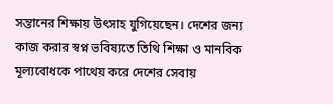সন্তানের শিক্ষায় উৎসাহ যুগিয়েছেন। দেশের জন্য কাজ করার স্বপ্ন ভবিষ্যতে তিথি শিক্ষা ও মানবিক মূল্যবোধকে পাথেয় করে দেশের সেবায়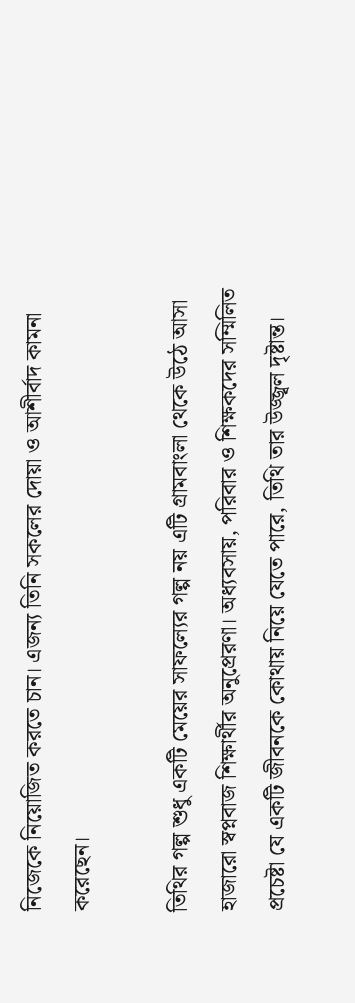নিজেকে নিয়োজিত করতে চান। এজন্য তিনি সকলের দোয়া ও আশীর্বাদ কামনা করেছেন।

তিথির গল্প শুধু একটি মেয়ের সাফল্যের গল্প নয় এটি গ্রামবাংলা থেকে উঠে আসা হাজারো স্বপ্নবাজ শিক্ষার্থীর অনুপ্রেরণা। অধ্যবসায়, পরিবার ও শিক্ষকদের সম্মিলিত প্রচেষ্টা যে একটি জীবনকে কোথায় নিয়ে যেতে পারে, তিথি তার উজ্জ্বল দৃষ্টান্ত।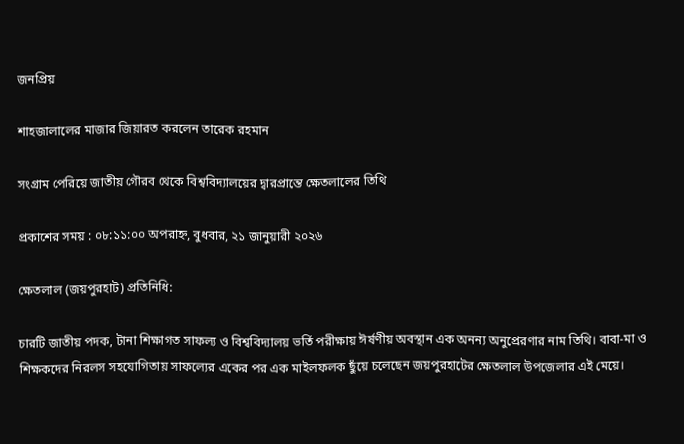জনপ্রিয়

শাহজালালের মাজার জিয়ারত করলেন তারেক রহমান

সংগ্রাম পেরিয়ে জাতীয় গৌরব থেকে বিশ্ববিদ্যালয়ের দ্বারপ্রান্তে ক্ষেতলালের তিথি

প্রকাশের সময় : ০৮:১১:০০ অপরাহ্ন, বুধবার, ২১ জানুয়ারী ২০২৬

ক্ষেতলাল (জয়পুরহাট) প্রতিনিধি:

চারটি জাতীয় পদক, টানা শিক্ষাগত সাফল্য ও বিশ্ববিদ্যালয় ভর্তি পরীক্ষায় ঈর্ষণীয় অবস্থান এক অনন্য অনুপ্রেরণার নাম তিথি। বাবা-মা ও শিক্ষকদের নিরলস সহযোগিতায় সাফল্যের একের পর এক মাইলফলক ছুঁয়ে চলেছেন জয়পুরহাটের ক্ষেতলাল উপজেলার এই মেয়ে।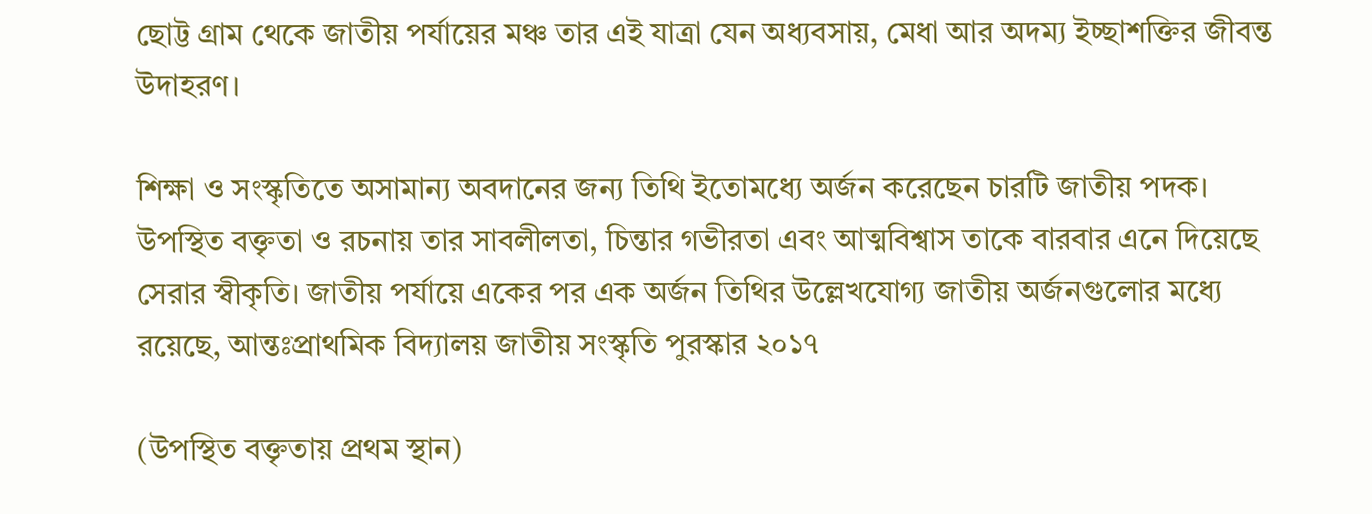ছোট্ট গ্রাম থেকে জাতীয় পর্যায়ের মঞ্চ তার এই যাত্রা যেন অধ্যবসায়, মেধা আর অদম্য ইচ্ছাশক্তির জীবন্ত উদাহরণ।

শিক্ষা ও সংস্কৃতিতে অসামান্য অবদানের জন্য তিথি ইতোমধ্যে অর্জন করেছেন চারটি জাতীয় পদক। উপস্থিত বক্তৃতা ও রচনায় তার সাবলীলতা, চিন্তার গভীরতা এবং আত্মবিশ্বাস তাকে বারবার এনে দিয়েছে সেরার স্বীকৃতি। জাতীয় পর্যায়ে একের পর এক অর্জন তিথির উল্লেখযোগ্য জাতীয় অর্জনগুলোর মধ্যে রয়েছে, আন্তঃপ্রাথমিক বিদ্যালয় জাতীয় সংস্কৃতি পুরস্কার ২০১৭

(উপস্থিত বক্তৃতায় প্রথম স্থান)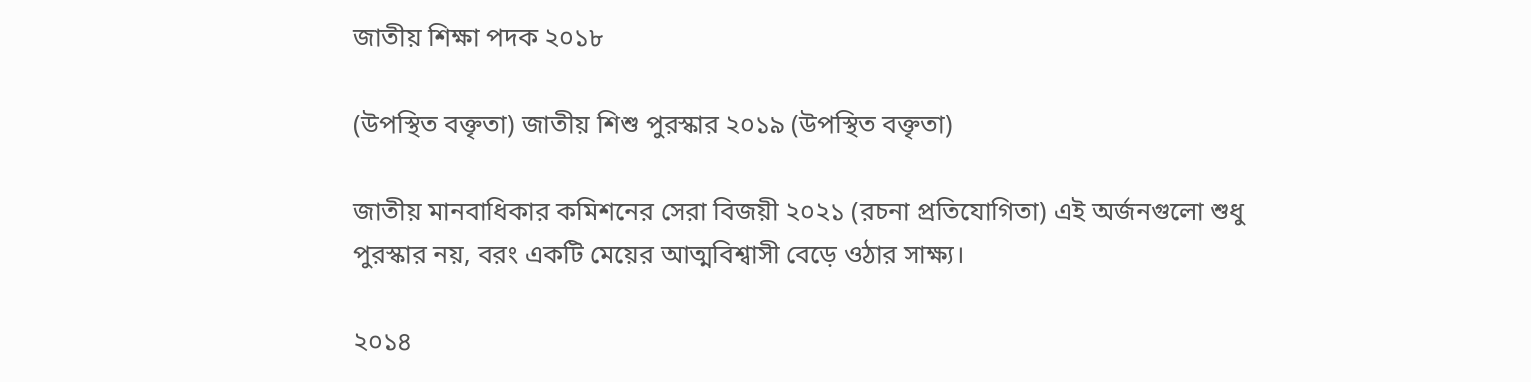জাতীয় শিক্ষা পদক ২০১৮

(উপস্থিত বক্তৃতা) জাতীয় শিশু পুরস্কার ২০১৯ (উপস্থিত বক্তৃতা)

জাতীয় মানবাধিকার কমিশনের সেরা বিজয়ী ২০২১ (রচনা প্রতিযোগিতা) এই অর্জনগুলো শুধু পুরস্কার নয়, বরং একটি মেয়ের আত্মবিশ্বাসী বেড়ে ওঠার সাক্ষ্য।

২০১৪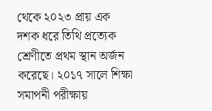থেকে ২০২৩ প্রায় এক দশক ধরে তিথি প্রত্যেক শ্রেণীতে প্রথম স্থান অর্জন করেছে। ২০১৭ সালে শিক্ষা সমাপনী পরীক্ষায়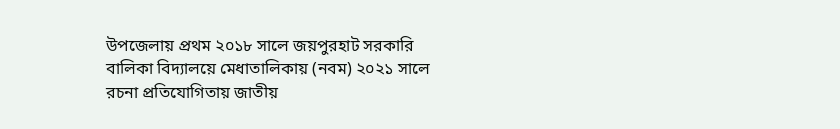উপজেলায় প্রথম ২০১৮ সালে জয়পুরহাট সরকারি বালিকা বিদ্যালয়ে মেধাতালিকায় (নবম) ২০২১ সালে রচনা প্রতিযোগিতায় জাতীয়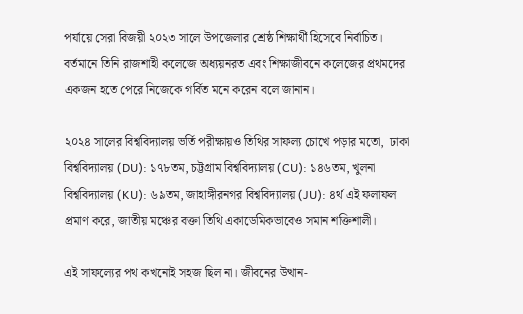পর্যায়ে সেরা বিজয়ী ২০২৩ সালে উপজেলার শ্রেষ্ঠ শিক্ষার্থী হিসেবে নির্বাচিত। বর্তমানে তিনি রাজশাহী কলেজে অধ্যয়নরত এবং শিক্ষাজীবনে কলেজের প্রথমদের একজন হতে পেরে নিজেকে গর্বিত মনে করেন বলে জানান।

২০২৪ সালের বিশ্ববিদ্যালয় ভর্তি পরীক্ষায়ও তিথির সাফল্য চোখে পড়ার মতো,  ঢাকা বিশ্ববিদ্যালয় (DU): ১৭৮তম, চট্টগ্রাম বিশ্ববিদ্যালয় (CU): ১৪৬তম, খুলনা বিশ্ববিদ্যালয় (KU): ৬৯তম, জাহাঙ্গীরনগর বিশ্ববিদ্যালয় (JU): ৪র্থ এই ফলাফল প্রমাণ করে, জাতীয় মঞ্চের বক্তা তিথি একাডেমিকভাবেও সমান শক্তিশালী।

এই সাফল্যের পথ কখনোই সহজ ছিল না। জীবনের উত্থান-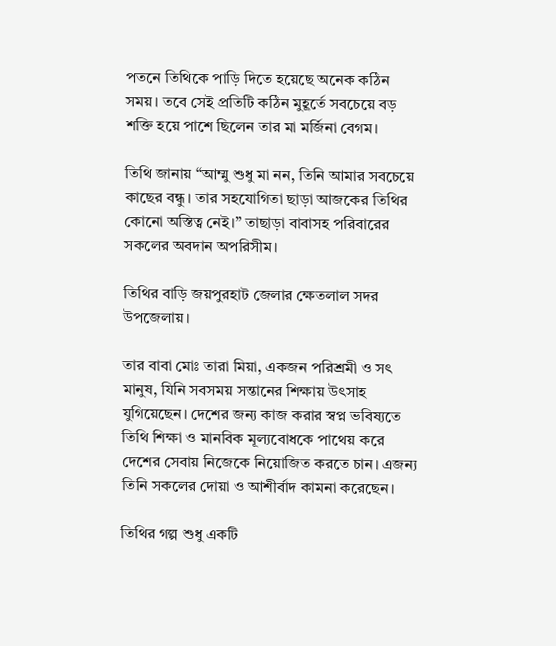পতনে তিথিকে পাড়ি দিতে হয়েছে অনেক কঠিন সময়। তবে সেই প্রতিটি কঠিন মুহূর্তে সবচেয়ে বড় শক্তি হয়ে পাশে ছিলেন তার মা মর্জিনা বেগম।

তিথি জানায় “আম্মু শুধু মা নন, তিনি আমার সবচেয়ে কাছের বন্ধু। তার সহযোগিতা ছাড়া আজকের তিথির কোনো অস্তিত্ব নেই।” তাছাড়া বাবাসহ পরিবারের সকলের অবদান অপরিসীম।

তিথির বাড়ি জয়পুরহাট জেলার ক্ষেতলাল সদর উপজেলায়।

তার বাবা মোঃ তারা মিয়া, একজন পরিশ্রমী ও সৎ মানুষ, যিনি সবসময় সন্তানের শিক্ষায় উৎসাহ যুগিয়েছেন। দেশের জন্য কাজ করার স্বপ্ন ভবিষ্যতে তিথি শিক্ষা ও মানবিক মূল্যবোধকে পাথেয় করে দেশের সেবায় নিজেকে নিয়োজিত করতে চান। এজন্য তিনি সকলের দোয়া ও আশীর্বাদ কামনা করেছেন।

তিথির গল্প শুধু একটি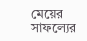মেয়ের সাফল্যের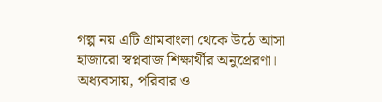গল্প নয় এটি গ্রামবাংলা থেকে উঠে আসা হাজারো স্বপ্নবাজ শিক্ষার্থীর অনুপ্রেরণা। অধ্যবসায়, পরিবার ও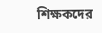শিক্ষকদের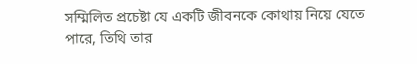সম্মিলিত প্রচেষ্টা যে একটি জীবনকে কোথায় নিয়ে যেতে পারে, তিথি তার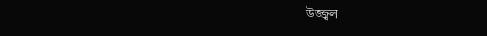উজ্জ্বল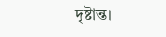দৃষ্টান্ত।